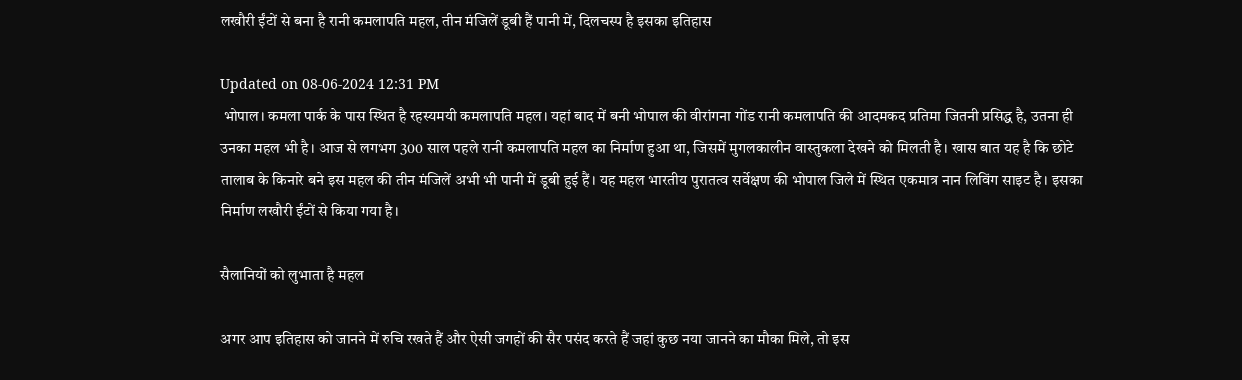लखौरी ईंटों से बना है रानी कमलापति महल, तीन मंजिलें डूबी हैं पानी में, दिलचस्प है इसका इतिहास

Updated on 08-06-2024 12:31 PM
 भोपाल। कमला पार्क के पास स्थित है रहस्यमयी कमलापति महल। यहां बाद में बनी भोपाल की वीरांगना गोंड रानी कमलापति की आदमकद प्रतिमा जितनी प्रसिद्ध है, उतना ही उनका महल भी है। आज से लगभग 300 साल पहले रानी कमलापति महल का निर्माण हुआ था, जिसमें मुगलकालीन वास्तुकला देखने को मिलती है। खास बात यह है कि छोटे तालाब के किनारे बने इस महल की तीन मंजिलें अभी भी पानी में डूबी हुई हैं। यह महल भारतीय पुरातत्व सर्वेक्षण की भोपाल जिले में स्थित एकमात्र नान लिविंग साइट है। इसका निर्माण लखौरी ईंटों से किया गया है।

सैलानियों को लुभाता है महल

अगर आप इतिहास को जानने में रुचि रखते हैं और ऐसी जगहों की सैर पसंद करते हैं जहां कुछ नया जानने का मौका मिले, तो इस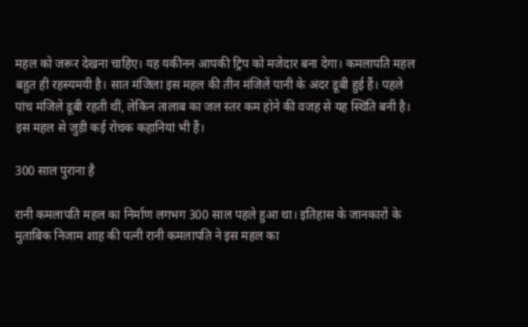महल को जरूर देखना चाहिए। यह यकीनन आपकी ट्रिप को मजेदार बना देगा। कमलापति महल बहुत ही रहस्यमयी है। सात मंजिला इस महल की तीन मंजिलें पानी के अंदर डूबी हुई हैं। पहले पांच मंजिलें डूबी रहती थीं, लेकिन तालाब का जल स्तर कम होने की वजह से यह स्थिति बनी है। इस महल से जुड़ी कई रोचक कहानियां भी हैं।

300 साल पुराना है

रानी कमलापति महल का निर्माण लगभग 300 साल पहले हुआ था। इतिहास के जानकारों के मुताबिक निजाम शाह की पत्नी रानी कमलापति ने इस महल का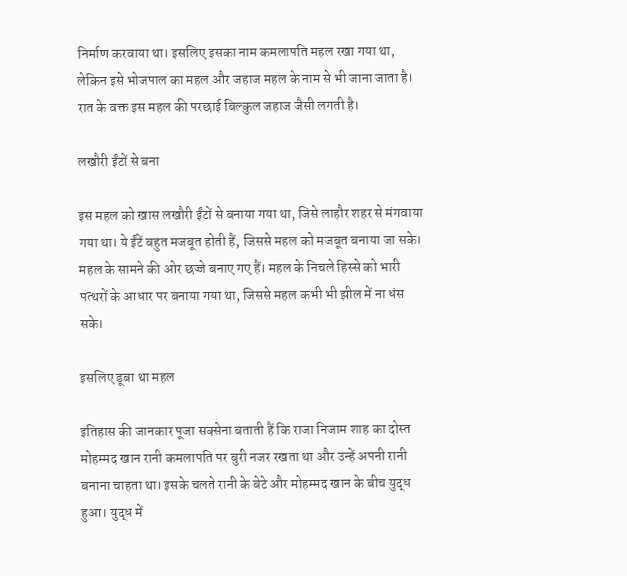निर्माण करवाया था। इसलिए इसका नाम कमलापति महल रखा गया था, लेकिन इसे भोजपाल का महल और जहाज महल के नाम से भी जाना जाता है। रात के वक्त इस महल की परछाई बिल्कुल जहाज जैसी लगती है।

लखौरी ईंटों से बना

इस महल को खास लखौरी ईंटों से बनाया गया था, जिसे लाहौर शहर से मंगवाया गया था। ये ईंटें बहुत मजबूत होती हैं, जिससे महल को मजबूत बनाया जा सके। महल के सामने की ओर छज्जे बनाए गए हैं। महल के निचले हिस्से को भारी पत्थरों के आधार पर बनाया गया था, जिससे महल कभी भी झील में ना धंस सके।

इसलिए डूबा था महल

इतिहास की जानकार पूजा सक्सेना बताती हैं कि राजा निजाम शाह का दोस्त मोहम्मद खान रानी कमलापति पर बुरी नजर रखता था और उन्हें अपनी रानी बनाना चाहता था। इसके चलते रानी के बेटे और मोहम्मद खान के बीच युद्ध हुआ। युद्ध में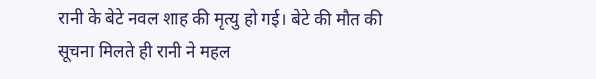रानी के बेटे नवल शाह की मृत्यु हो गई। बेटे की मौत की सूचना मिलते ही रानी ने महल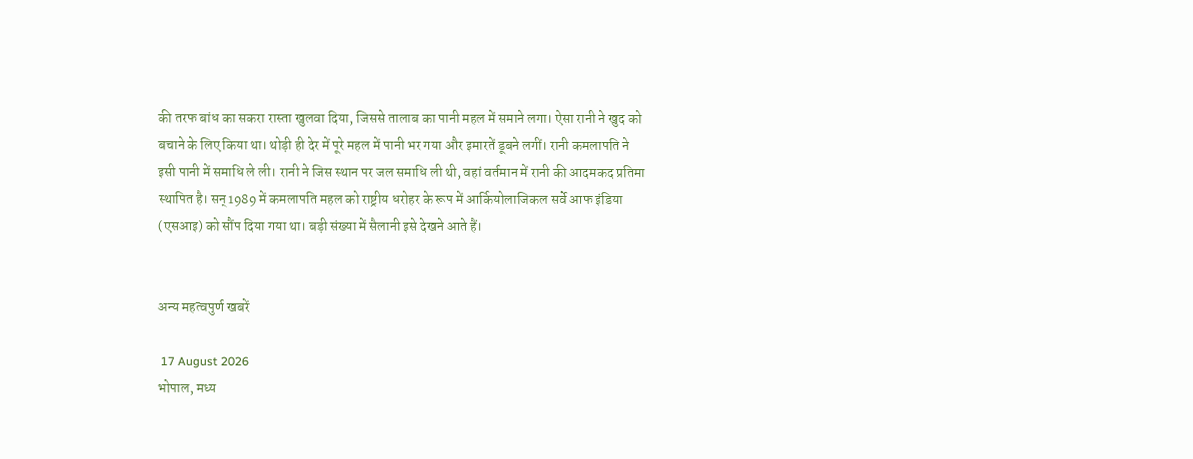की तरफ बांध का सकरा रास्ता खुलवा दिया, जिससे तालाब का पानी महल में समाने लगा। ऐसा रानी ने खुद को बचाने के लिए किया था। थोड़ी ही देर में पूरे महल में पानी भर गया और इमारतें डूबने लगीं। रानी कमलापति ने इसी पानी में समाधि ले ली। रानी ने जिस स्थान पर जल समाधि ली थी, वहां वर्तमान में रानी की आदमकद प्रतिमा स्थापित है। सन् 1989 में कमलापति महल को राष्ट्रीय धरोहर के रूप में आर्कियोलाजिकल सर्वे आफ इंडिया (एसआइ) को सौंप दिया गया था। बड़ी संख्या में सैलानी इसे देखने आते हैं।


अन्य महत्वपुर्ण खबरें

 17 August 2026
भोपाल, मध्य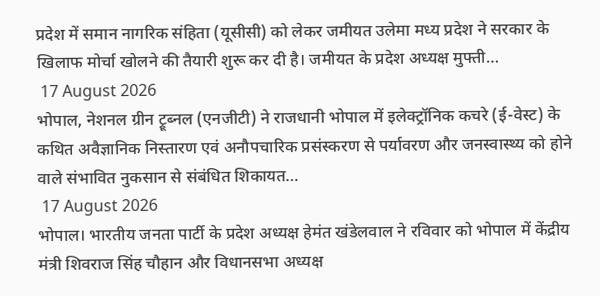प्रदेश में समान नागरिक संहिता (यूसीसी) को लेकर जमीयत उलेमा मध्य प्रदेश ने सरकार के खिलाफ मोर्चा खोलने की तैयारी शुरू कर दी है। जमीयत के प्रदेश अध्यक्ष मुफ्ती…
 17 August 2026
भोपाल, नेशनल ग्रीन ट्रूब्नल (एनजीटी) ने राजधानी भोपाल में इलेक्ट्रॉनिक कचरे (ई-वेस्ट) के कथित अवैज्ञानिक निस्तारण एवं अनौपचारिक प्रसंस्करण से पर्यावरण और जनस्वास्थ्य को होने वाले संभावित नुकसान से संबंधित शिकायत…
 17 August 2026
भोपाल। भारतीय जनता पार्टी के प्रदेश अध्यक्ष हेमंत खंडेलवाल ने रविवार को भोपाल में केंद्रीय मंत्री शिवराज सिंह चौहान और विधानसभा अध्यक्ष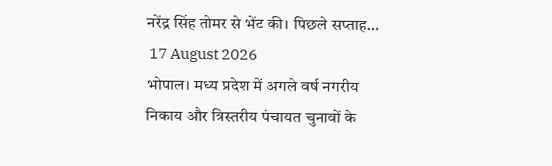नरेंद्र सिंह तोमर से भेंट की। पिछले सप्ताह…
 17 August 2026
भोपाल। मध्य प्रदेश में अगले वर्ष नगरीय निकाय और त्रिस्तरीय पंचायत चुनावों के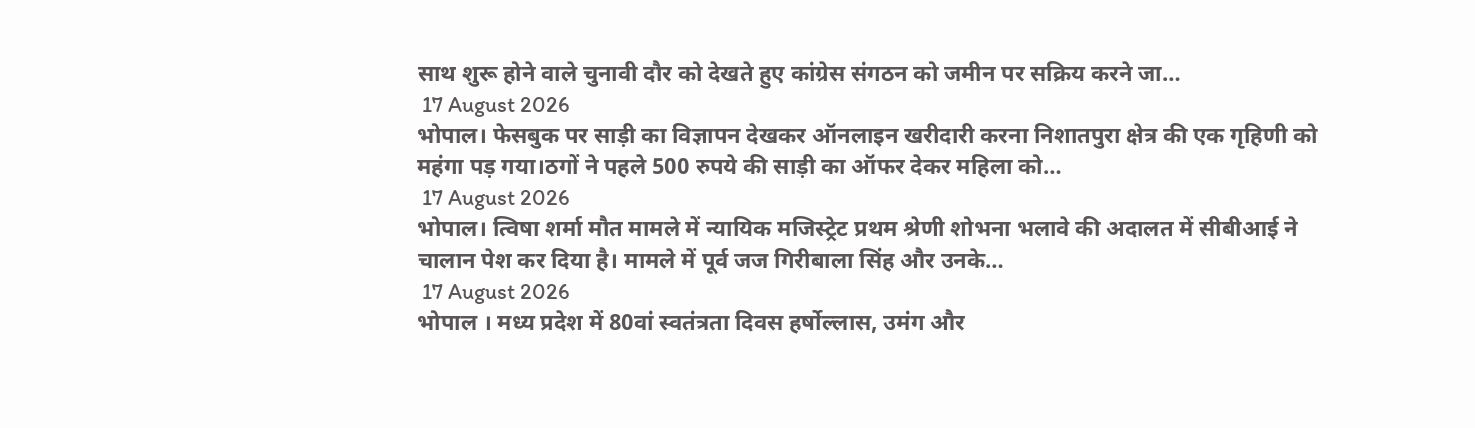साथ शुरू होने वाले चुनावी दौर को देखते हुए कांग्रेस संगठन को जमीन पर सक्रिय करने जा…
 17 August 2026
भोपाल। फेसबुक पर साड़ी का विज्ञापन देखकर ऑनलाइन खरीदारी करना निशातपुरा क्षेत्र की एक गृहिणी को महंगा पड़ गया।ठगों ने पहले 500 रुपये की साड़ी का ऑफर देकर महिला को…
 17 August 2026
भोपाल। त्विषा शर्मा मौत मामले में न्यायिक मजिस्ट्रेट प्रथम श्रेणी शोभना भलावे की अदालत में सीबीआई ने चालान पेश कर दिया है। मामले में पूर्व जज गिरीबाला सिंह और उनके…
 17 August 2026
भोपाल । मध्य प्रदेश में 80वां स्वतंत्रता दिवस हर्षोल्लास, उमंग और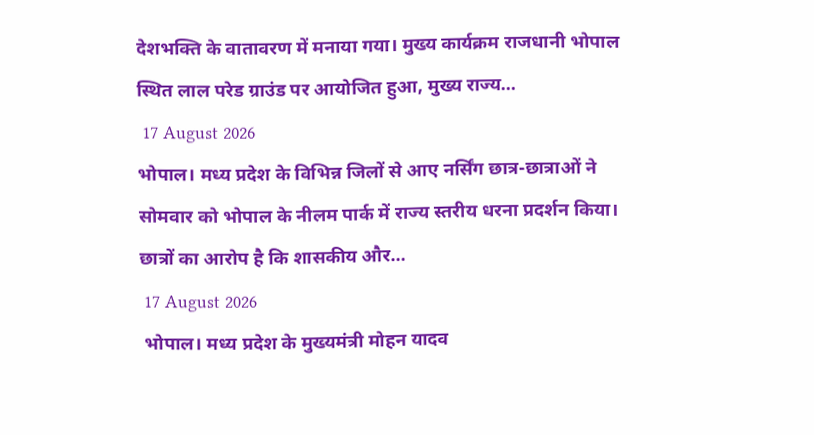देशभक्ति के वातावरण में मनाया गया। मुख्य कार्यक्रम राजधानी भोपाल स्थित लाल परेड ग्राउंड पर आयोजित हुआ, मुख्य राज्य…
 17 August 2026
भोपाल। मध्य प्रदेश के विभिन्न जिलों से आए नर्सिंग छात्र-छात्राओं ने सोमवार को भोपाल के नीलम पार्क में राज्य स्तरीय धरना प्रदर्शन किया। छात्रों का आरोप है कि शासकीय और…
 17 August 2026
 भोपाल। मध्य प्रदेश के मुख्यमंत्री मोहन यादव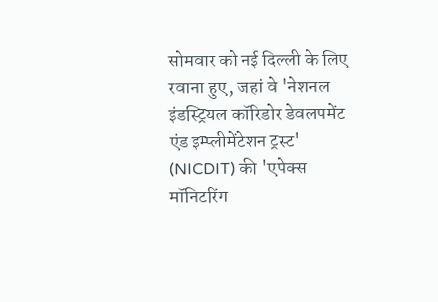सोमवार को नई दिल्ली के लिए रवाना हुए, जहां वे 'नेशनल इंडस्ट्रियल कॉरिडोर डेवलपमेंट एंड इम्प्लीमेंटेशन ट्रस्ट' (NICDIT) की 'एपेक्स मॉनिटरिंग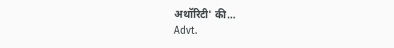अथॉरिटी' की…
Advt.